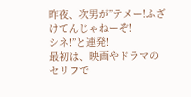昨夜、次男が”テメー!ふざけてんじゃねーぞ!
シネ!”と連発!
最初は、映画やドラマのセリフで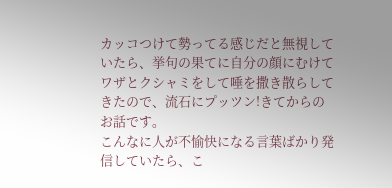カッコつけて勢ってる感じだと無視していたら、挙句の果てに自分の顔にむけてワザとクシャミをして唾を撒き散らしてきたので、流石にプッツン!きてからのお話です。
こんなに人が不愉快になる言葉ばかり発信していたら、こ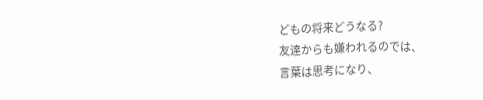どもの将来どうなる?
友達からも嫌われるのでは、
言葉は思考になり、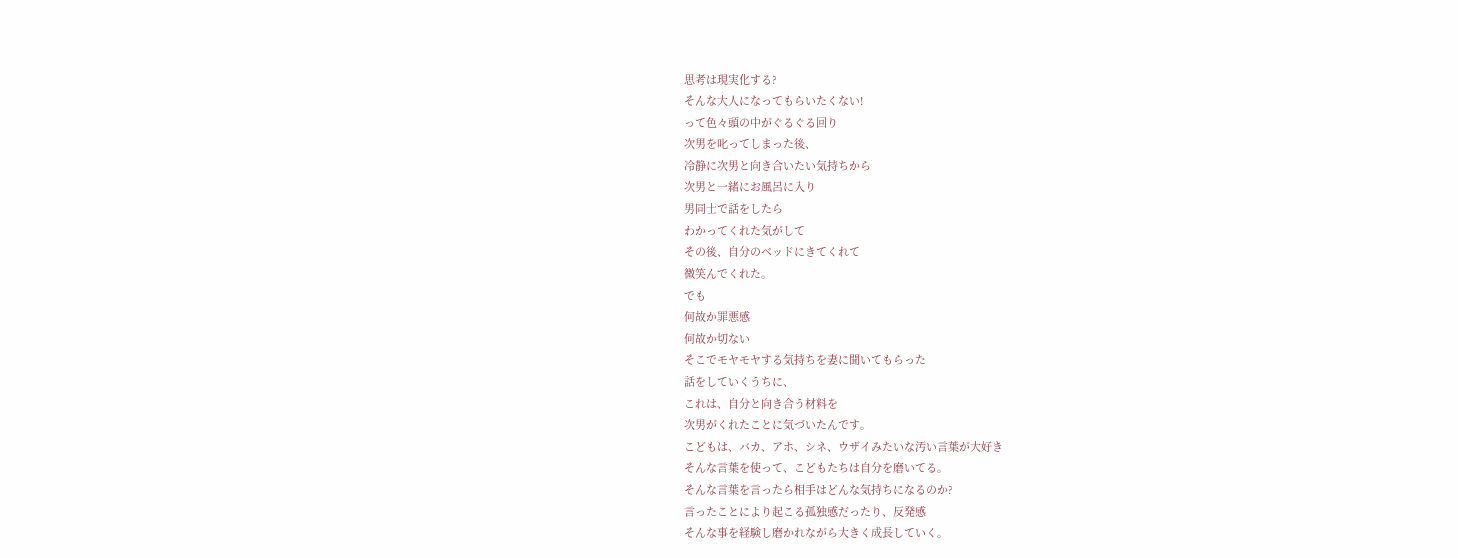思考は現実化する?
そんな大人になってもらいたくない!
って色々頭の中がぐるぐる回り
次男を叱ってしまった後、
冷静に次男と向き合いたい気持ちから
次男と一緒にお風呂に入り
男同士で話をしたら
わかってくれた気がして
その後、自分のベッドにきてくれて
微笑んでくれた。
でも
何故か罪悪感
何故か切ない
そこでモヤモヤする気持ちを妻に聞いてもらった
話をしていくうちに、
これは、自分と向き合う材料を
次男がくれたことに気づいたんです。
こどもは、バカ、アホ、シネ、ウザイみたいな汚い言葉が大好き
そんな言葉を使って、こどもたちは自分を磨いてる。
そんな言葉を言ったら相手はどんな気持ちになるのか?
言ったことにより起こる孤独感だったり、反発感
そんな事を経験し磨かれながら大きく成長していく。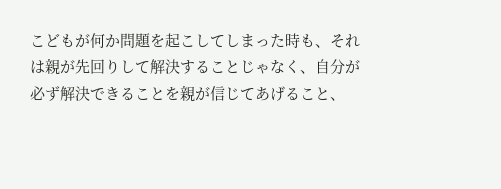こどもが何か問題を起こしてしまった時も、それは親が先回りして解決することじゃなく、自分が必ず解決できることを親が信じてあげること、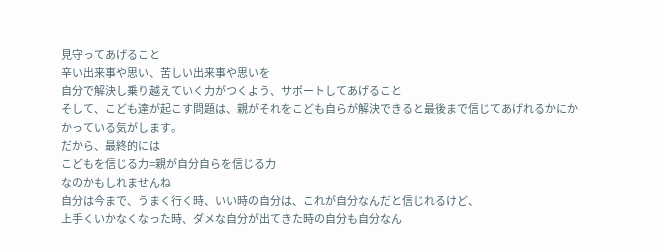見守ってあげること
辛い出来事や思い、苦しい出来事や思いを
自分で解決し乗り越えていく力がつくよう、サポートしてあげること
そして、こども達が起こす問題は、親がそれをこども自らが解決できると最後まで信じてあげれるかにかかっている気がします。
だから、最終的には
こどもを信じる力=親が自分自らを信じる力
なのかもしれませんね
自分は今まで、うまく行く時、いい時の自分は、これが自分なんだと信じれるけど、
上手くいかなくなった時、ダメな自分が出てきた時の自分も自分なん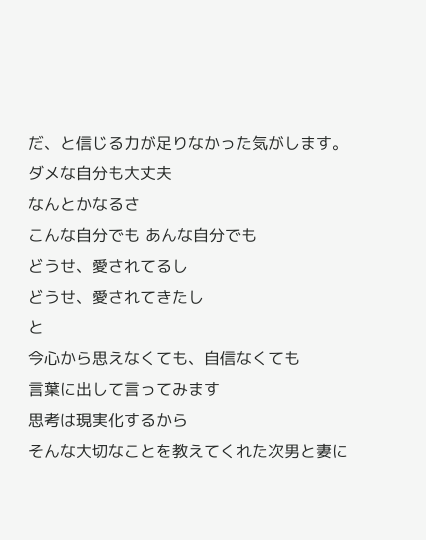だ、と信じる力が足りなかった気がします。
ダメな自分も大丈夫
なんとかなるさ
こんな自分でも あんな自分でも
どうせ、愛されてるし
どうせ、愛されてきたし
と
今心から思えなくても、自信なくても
言葉に出して言ってみます
思考は現実化するから
そんな大切なことを教えてくれた次男と妻に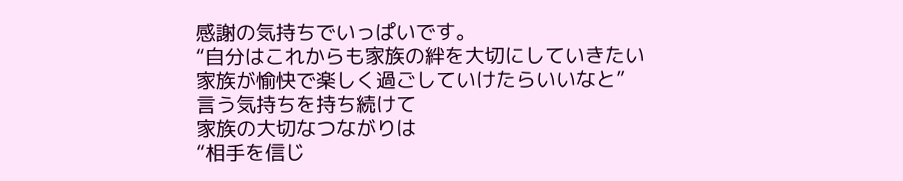感謝の気持ちでいっぱいです。
“自分はこれからも家族の絆を大切にしていきたい
家族が愉快で楽しく過ごしていけたらいいなと”
言う気持ちを持ち続けて
家族の大切なつながりは
“相手を信じ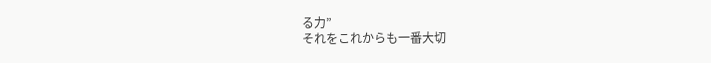る力”
それをこれからも一番大切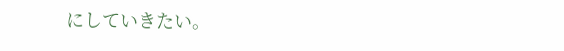にしていきたい。